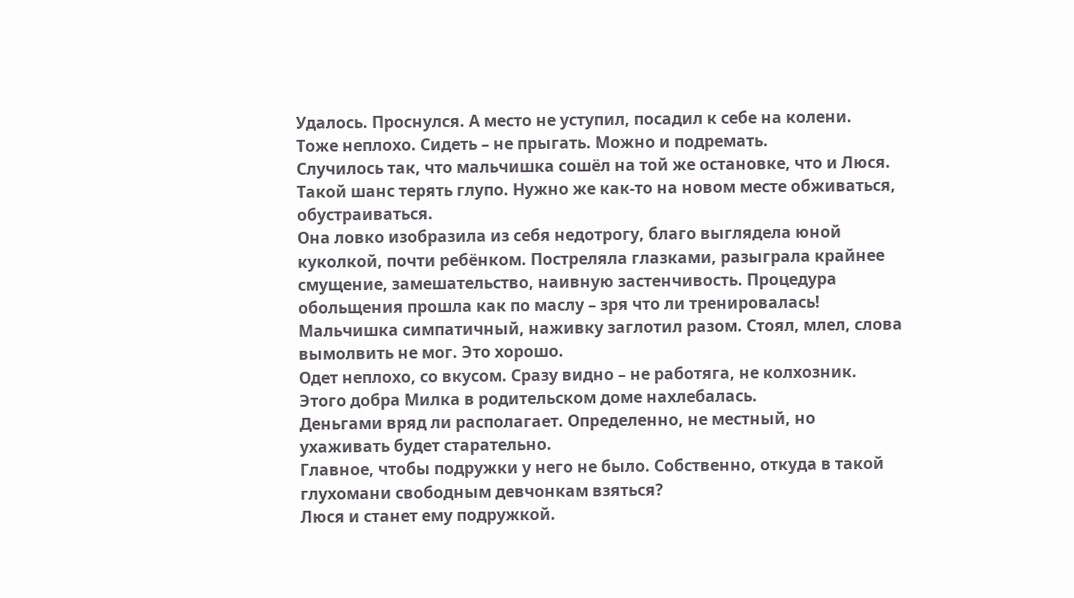Удалось. Проснулся. А место не уступил, посадил к себе на колени.
Тоже неплохо. Сидеть – не прыгать. Можно и подремать.
Случилось так, что мальчишка сошёл на той же остановке, что и Люся.
Такой шанс терять глупо. Нужно же как-то на новом месте обживаться, обустраиваться.
Она ловко изобразила из себя недотрогу, благо выглядела юной куколкой, почти ребёнком. Постреляла глазками, разыграла крайнее смущение, замешательство, наивную застенчивость. Процедура обольщения прошла как по маслу – зря что ли тренировалась!
Мальчишка симпатичный, наживку заглотил разом. Стоял, млел, слова вымолвить не мог. Это хорошо.
Одет неплохо, со вкусом. Сразу видно – не работяга, не колхозник. Этого добра Милка в родительском доме нахлебалась.
Деньгами вряд ли располагает. Определенно, не местный, но ухаживать будет старательно.
Главное, чтобы подружки у него не было. Собственно, откуда в такой глухомани свободным девчонкам взяться?
Люся и станет ему подружкой.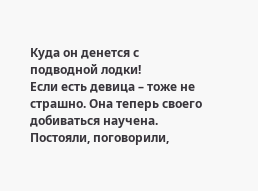Куда он денется с подводной лодки!
Если есть девица – тоже не страшно. Она теперь своего добиваться научена.
Постояли, поговорили,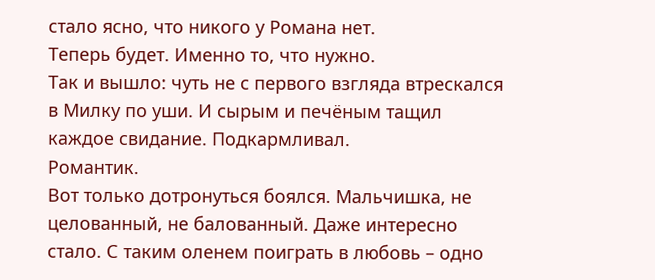стало ясно, что никого у Романа нет.
Теперь будет. Именно то, что нужно.
Так и вышло: чуть не с первого взгляда втрескался в Милку по уши. И сырым и печёным тащил каждое свидание. Подкармливал.
Романтик.
Вот только дотронуться боялся. Мальчишка, не целованный, не балованный. Даже интересно стало. С таким оленем поиграть в любовь – одно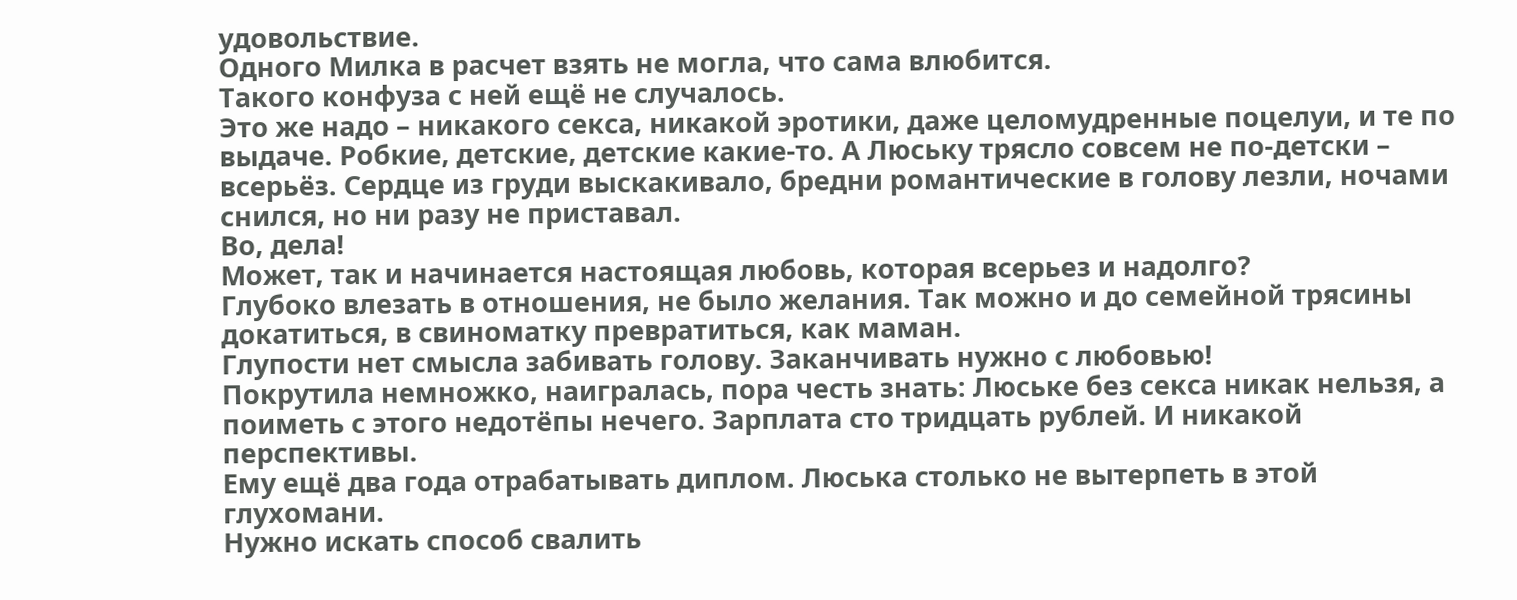удовольствие.
Одного Милка в расчет взять не могла, что сама влюбится.
Такого конфуза с ней ещё не случалось.
Это же надо – никакого секса, никакой эротики, даже целомудренные поцелуи, и те по выдаче. Робкие, детские, детские какие-то. А Люську трясло совсем не по-детски – всерьёз. Сердце из груди выскакивало, бредни романтические в голову лезли, ночами снился, но ни разу не приставал.
Во, дела!
Может, так и начинается настоящая любовь, которая всерьез и надолго?
Глубоко влезать в отношения, не было желания. Так можно и до семейной трясины докатиться, в свиноматку превратиться, как маман.
Глупости нет смысла забивать голову. Заканчивать нужно с любовью!
Покрутила немножко, наигралась, пора честь знать: Люське без секса никак нельзя, а поиметь с этого недотёпы нечего. Зарплата сто тридцать рублей. И никакой перспективы.
Ему ещё два года отрабатывать диплом. Люська столько не вытерпеть в этой глухомани.
Нужно искать способ свалить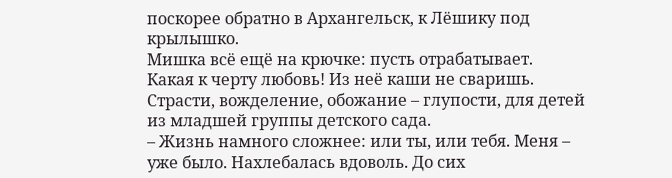поскорее обратно в Архангельск, к Лёшику под крылышко.
Мишка всё ещё на крючке: пусть отрабатывает.
Какая к черту любовь! Из неё каши не сваришь.
Страсти, вожделение, обожание – глупости, для детей из младшей группы детского сада.
– Жизнь намного сложнее: или ты, или тебя. Меня – уже было. Нахлебалась вдоволь. До сих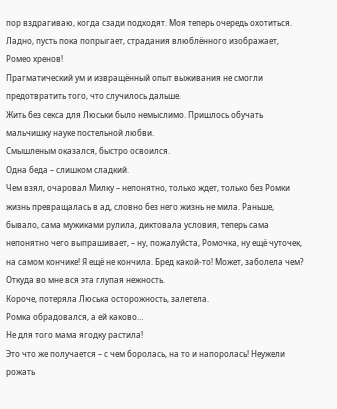пор вздрагиваю, когда сзади подходят. Моя теперь очередь охотиться. Ладно, пусть пока попрыгает, страдания влюблённого изображает, Ромео хренов!
Прагматический ум и извращённый опыт выживания не смогли предотвратить того, что случилось дальше.
Жить без секса для Люськи было немыслимо. Пришлось обучать мальчишку науке постельной любви.
Смышленым оказался, быстро освоился.
Одна беда – слишком сладкий.
Чем взял, очаровал Милку – непонятно, только ждет, только без Ромки жизнь превращалась в ад, словно без него жизнь не мила. Раньше, бывало, сама мужиками рулила, диктовала условия, теперь сама непонятно чего выпрашивает, – ну, пожалуйста, Ромочка, ну ещё чуточек, на самом кончике! Я ещё не кончила. Бред какой-то! Может, заболела чем? Откуда во мне вся эта глупая нежность.
Короче, потеряла Люська осторожность, залетела.
Ромка обрадовался, а ей каково…
Не для того мама ягодку растила!
Это что же получается – с чем боролась, на то и напоролась! Неужели рожать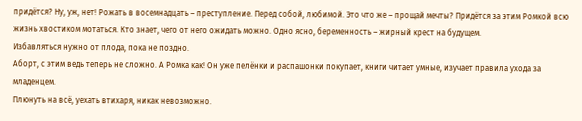придётся? Ну, уж, нет! Рожать в восемнадцать – преступление. Перед собой, любимой. Это что же – прощай мечты? Придётся за этим Ромкой всю жизнь хвостиком мотаться. Кто знает, чего от него ожидать можно. Одно ясно, беременность – жирный крест на будущем.
Избавляться нужно от плода, пока не поздно.
Аборт, с этим ведь теперь не сложно. А Ромка как! Он уже пелёнки и распашонки покупает, книги читает умные, изучает правила ухода за младенцем.
Плюнуть на всё, уехать втихаря, никак невозможно.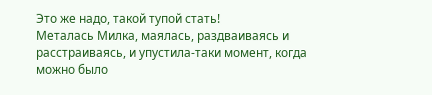Это же надо, такой тупой стать!
Металась Милка, маялась, раздваиваясь и расстраиваясь, и упустила-таки момент, когда можно было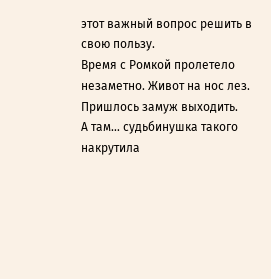этот важный вопрос решить в свою пользу.
Время с Ромкой пролетело незаметно. Живот на нос лез.
Пришлось замуж выходить.
А там… судьбинушка такого накрутила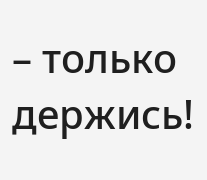– только держись!